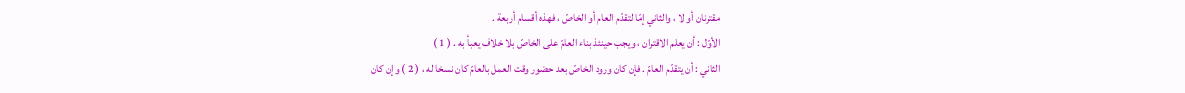مقترنان أو لا ، والثاني إمّا لتقدّم العام أو الخاصّ ، فهذه أقسام أربعة .
الأوّل : أن يعلم الاقتران ، ويجب حينئذ بناء العامّ على الخاصّ بلا خلاف يعبأ به . ( 1 )
الثاني : أن يتقدّم العامّ . فإن كان ورود الخاصّ بعد حضور وقت العمل بالعامّ كان نسخا له ، ( 2 ) وإن كان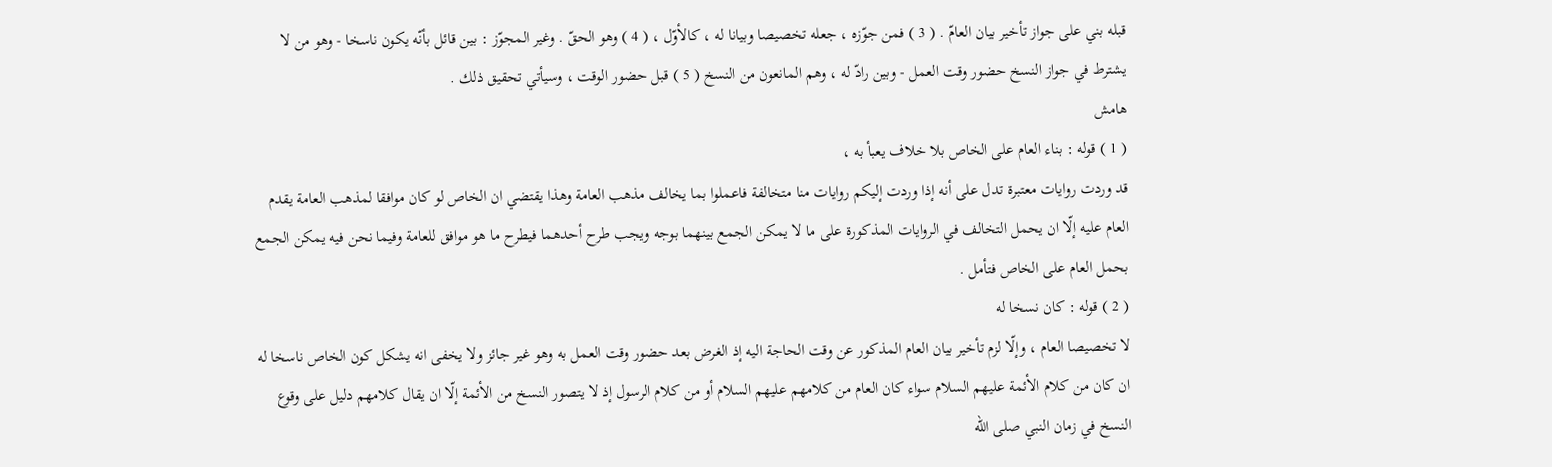قبله بني على جواز تأخير بيان العامّ . ( 3 ) فمن جوّزه ، جعله تخصيصا وبيانا له ، كالأوّل ، ( 4 ) وهو الحقّ . وغير المجوّز : بين قائل بأنّه يكون ناسخا - وهو من لا يشترط في جواز النسخ حضور وقت العمل - وبين رادّ له ، وهم المانعون من النسخ ( 5 ) قبل حضور الوقت ، وسيأتي تحقيق ذلك .
هامش
( 1 ) قوله : بناء العام على الخاص بلا خلاف يعبأ به ،
قد وردت روايات معتبرة تدل على أنه إذا وردت إليكم روايات منا متخالفة فاعملوا بما يخالف مذهب العامة وهذا يقتضي ان الخاص لو كان موافقا لمذهب العامة يقدم العام عليه إلّا ان يحمل التخالف في الروايات المذكورة على ما لا يمكن الجمع بينهما بوجه ويجب طرح أحدهما فيطرح ما هو موافق للعامة وفيما نحن فيه يمكن الجمع بحمل العام على الخاص فتأمل .
( 2 ) قوله : كان نسخا له
لا تخصيصا العام ، وإلّا لزم تأخير بيان العام المذكور عن وقت الحاجة اليه إذ الغرض بعد حضور وقت العمل به وهو غير جائز ولا يخفى انه يشكل كون الخاص ناسخا له ان كان من كلام الأئمة عليهم السلام سواء كان العام من كلامهم عليهم السلام أو من كلام الرسول إذ لا يتصور النسخ من الأئمة إلّا ان يقال كلامهم دليل على وقوع النسخ في زمان النبي صلى اللّه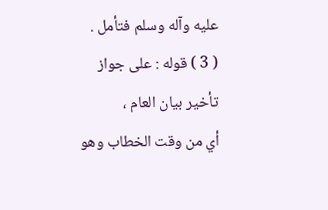عليه وآله وسلم فتأمل .
( 3 ) قوله : على جواز تأخير بيان العام ،
أي من وقت الخطاب وهو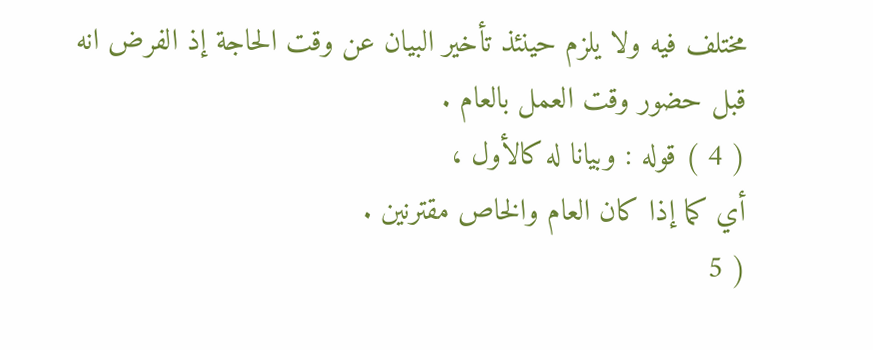مختلف فيه ولا يلزم حينئذ تأخير البيان عن وقت الحاجة إذ الفرض انه قبل حضور وقت العمل بالعام .
( 4 ) قوله : وبيانا له كالأول ،
أي كما إذا كان العام والخاص مقترنين .
( 5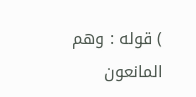) قوله : وهم المانعون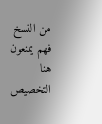من النسخ
فهم يمنعون هنا التخصيص